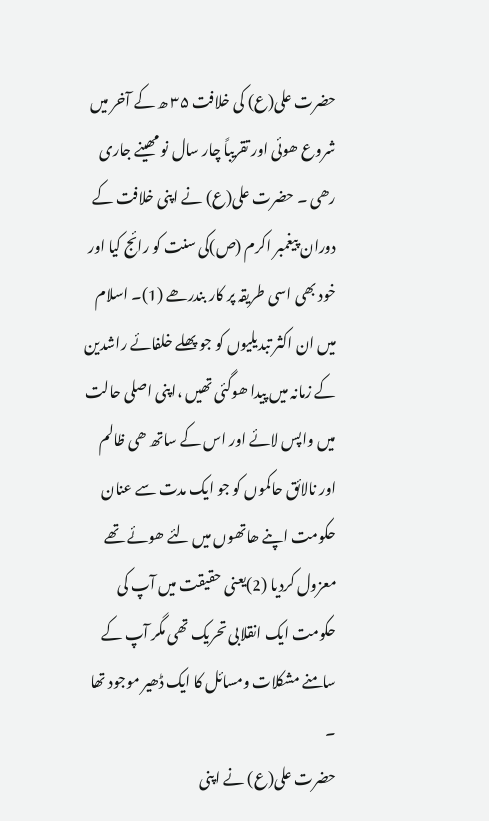حضرت علی(ع) کی خلافت ۳۵ ھ کے آخر میں شروع ھوئی اور تقریباً چار سال نو مھینے جاری رھی ۔ حضرت علی(ع) نے اپنی خلافت کے دوران پیغمبر اکرم (ص)کی سنت کو رائج کیا اور خود بھی اسی طریقہ پر کار بندرھے (1)۔ اسلام میں ان اکثر تبدیلیوں کو جو پھلے خلفائے راشدین کے زمانہ میں پیدا ھوگئی تھیں ،اپنی اصلی حالت میں واپس لائے اور اس کے ساتھ ھی ظالم اور نالائق حاکموں کو جو ایک مدت سے عنان حکومت اپنے ھاتھوں میں لئے ھوئے تھے معزول کردیا (2)یعنی حقیقت میں آپ کی حکومت ایک انقلابی تحریک تھی مگر آپ کے سامنے مشکلات ومسائل کا ایک ڈھیر موجود تھا ۔
حضرت علی(ع) نے اپنی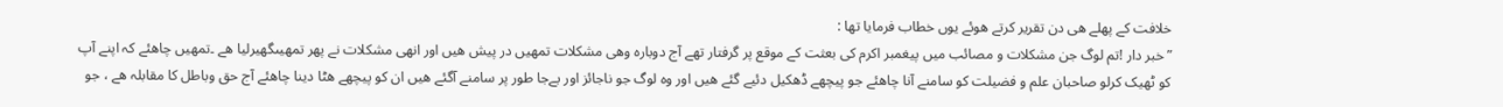خلافت کے پھلے ھی دن تقریر کرتے ھوئے یوں خطاب فرمایا تھا :
”خبر دار !تم لوگ جن مشکلات و مصائب میں پیغمبر اکرم کی بعثت کے موقع پر گرفتار تھے آج دوبارہ وھی مشکلات تمھیں در پیش ھیں اور انھی مشکلات نے پھر تمھیںگھیرلیا ھے ۔تمھیں چاھئے کہ اپنے آپ کو ٹھیک کرلو صاحبان علم و فضیلت کو سامنے آنا چاھئے جو پیچھے ڈھکیل دئیے گئے ھیں اور وہ لوگ جو ناجائز اور بےجا طور پر سامنے آگئے ھیں ان کو پیچھے ھٹا دینا چاھئے آج حق وباطل کا مقابلہ ھے ، جو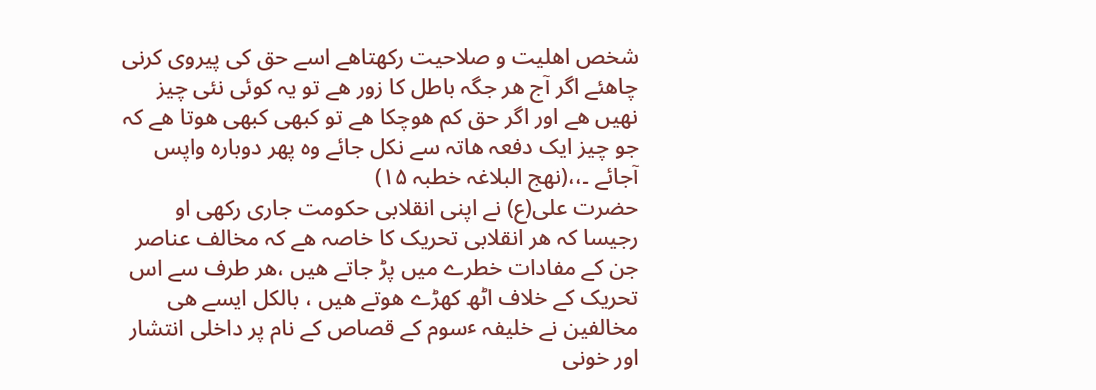شخص اھلیت و صلاحیت رکھتاھے اسے حق کی پیروی کرنی چاھئے اگر آج ھر جگہ باطل کا زور ھے تو یہ کوئی نئی چیز نھیں ھے اور اگر حق کم ھوچکا ھے تو کبھی کبھی ھوتا ھے کہ جو چیز ایک دفعہ ھاتہ سے نکل جائے وہ پھر دوبارہ واپس آجائے ۔،،(نھج البلاغہ خطبہ ۱۵)
حضرت علی(ع) نے اپنی انقلابی حکومت جاری رکھی او رجیسا کہ ھر انقلابی تحریک کا خاصہ ھے کہ مخالف عناصر جن کے مفادات خطرے میں پڑ جاتے ھیں ،ھر طرف سے اس تحریک کے خلاف اٹھ کھڑے ھوتے ھیں ، بالکل ایسے ھی مخالفین نے خلیفہ ٴسوم کے قصاص کے نام پر داخلی انتشار اور خونی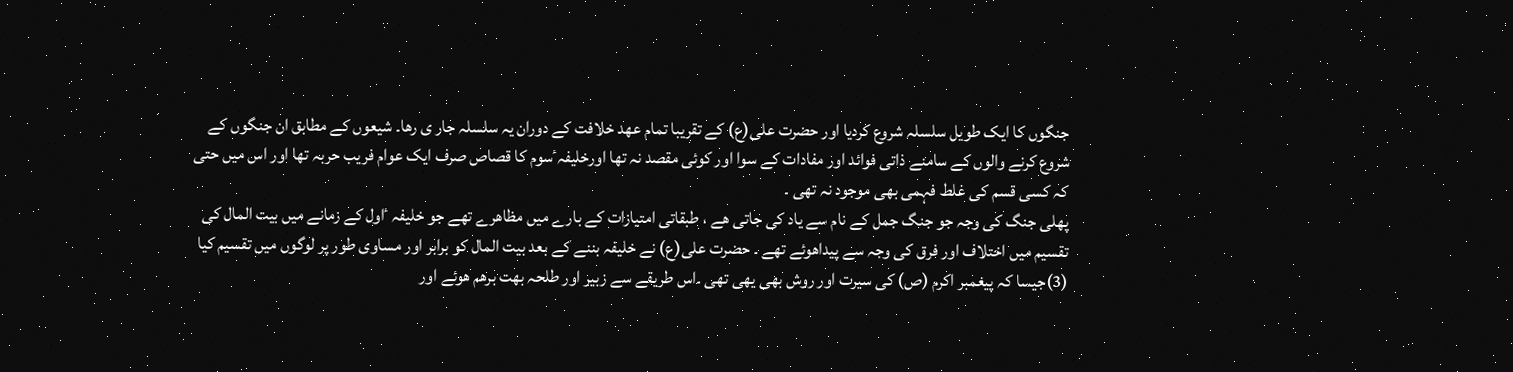جنگوں کا ایک طویل سلسلہ شروع کردیا اور حضرت علی(ع) کے تقریبا تمام عھد خلافت کے دوران یہ سلسلہ جار ی رھا۔ شیعوں کے مطابق ان جنگوں کے شروع کرنے والوں کے سامنے ذاتی فوائد اور مفادات کے سوا اور کوئی مقصد نہ تھا اورخلیفہٴسوم کا قصاص صرف ایک عوام فریب حربہ تھا اور اس میں حتی کہ کسی قسم کی غلط فہمی بھی موجود نہ تھی ۔
پھلی جنگ کی وجہ جو جنگ جمل کے نام سے یاد کی جاتی ھے ، طبقاتی امتیازات کے بارے میں مظاھرے تھے جو خلیفہ ٴاول کے زمانے میں بیت المال کی تقسیم میں اختلاف اور فرق کی وجہ سے پیداھوئے تھے ۔ حضرت علی(ع) نے خلیفہ بننے کے بعد بیت المال کو برابر اور مساوی طور پر لوگوں میں تقسیم کیا (3)جیسا کہ پیغمبر اکرم (ص) کی سیرت اور روش بھی یھی تھی ۔اس طریقے سے زبیر اور طلحہ بھت برھم ھوئے اور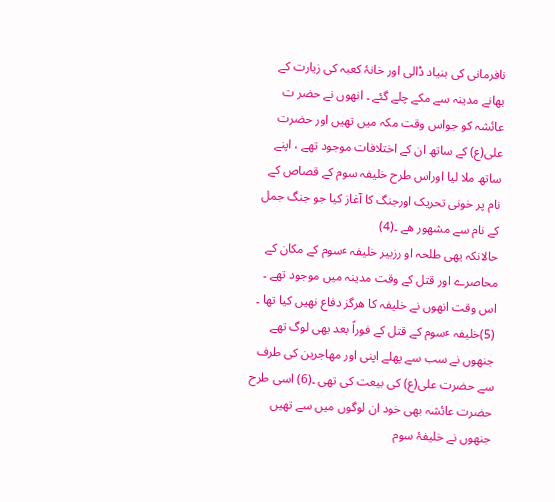نافرمانی کی بنیاد ڈالی اور خانۂ کعبہ کی زیارت کے بھانے مدینہ سے مکے چلے گئے ۔ انھوں نے حضر ت عائشہ کو جواس وقت مکہ میں تھیں اور حضرت علی(ع) کے ساتھ ان کے اختلافات موجود تھے ، اپنے ساتھ ملا لیا اوراس طرح خلیفہ سوم کے قصاص کے نام پر خونی تحریک اورجنگ کا آغاز کیا جو جنگ جمل کے نام سے مشھور ھے ۔(4)
حالانکہ یھی طلحہ او رزبیر خلیفہ ٴسوم کے مکان کے محاصرے اور قتل کے وقت مدینہ میں موجود تھے ۔ اس وقت انھوں نے خلیفہ کا ھرگز دفاع نھیں کیا تھا ۔ (5)خلیفہ ٴسوم کے قتل کے فوراً بعد یھی لوگ تھے جنھوں نے سب سے پھلے اپنی اور مھاجرین کی طرف سے حضرت علی(ع) کی بیعت کی تھی ۔(6) اسی طرح حضرت عائشہ بھی خود ان لوگوں میں سے تھیں جنھوں نے خلیفۂ سوم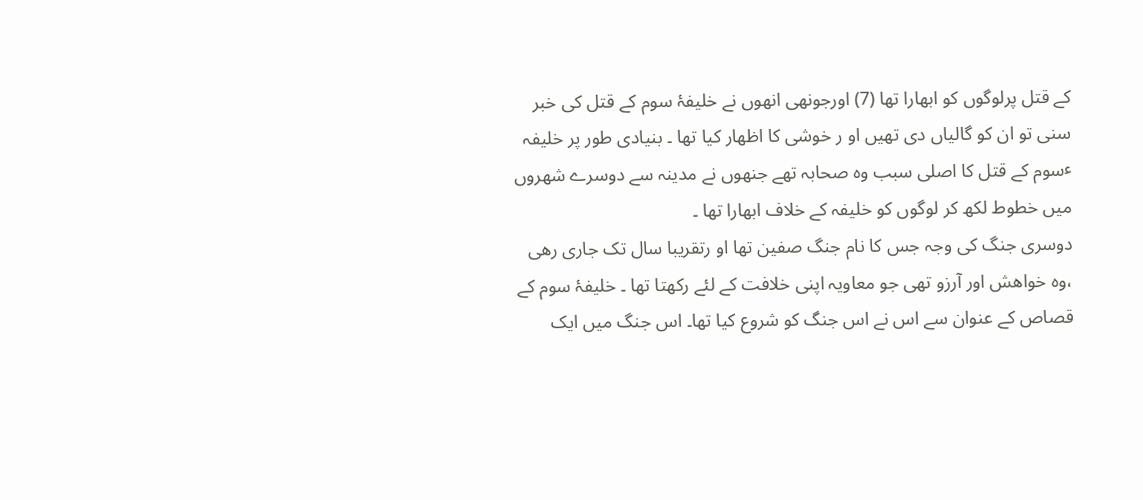کے قتل پرلوگوں کو ابھارا تھا (7) اورجونھی انھوں نے خلیفۂ سوم کے قتل کی خبر سنی تو ان کو گالیاں دی تھیں او ر خوشی کا اظھار کیا تھا ۔ بنیادی طور پر خلیفہ ٴسوم کے قتل کا اصلی سبب وہ صحابہ تھے جنھوں نے مدینہ سے دوسرے شھروں میں خطوط لکھ کر لوگوں کو خلیفہ کے خلاف ابھارا تھا ۔
دوسری جنگ کی وجہ جس کا نام جنگ صفین تھا او رتقریبا سال تک جاری رھی ،وہ خواھش اور آرزو تھی جو معاویہ اپنی خلافت کے لئے رکھتا تھا ۔ خلیفۂ سوم کے قصاص کے عنوان سے اس نے اس جنگ کو شروع کیا تھا۔ اس جنگ میں ایک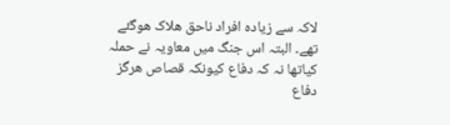لاکہ سے زیادہ افراد ناحق ھلاک ھوگئے تھے۔ البتہ اس جنگ میں معاویہ نے حملہ کیاتھا نہ کہ دفاع کیونکہ قصاص ھرگز دفاع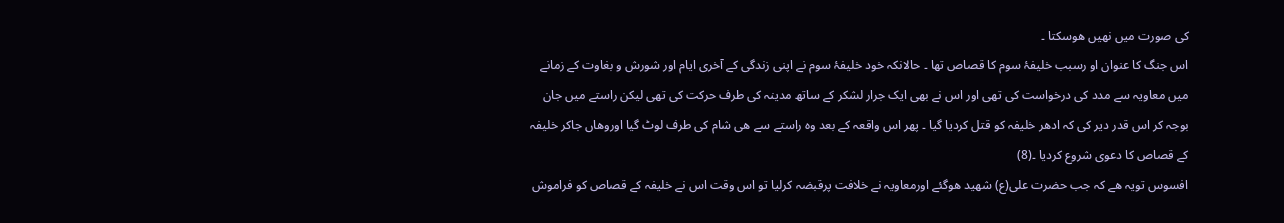کی صورت میں نھیں ھوسکتا ۔
اس جنگ کا عنوان او رسبب خلیفۂ سوم کا قصاص تھا ۔ حالانکہ خود خلیفۂ سوم نے اپنی زندگی کے آخری ایام اور شورش و بغاوت کے زمانے میں معاویہ سے مدد کی درخواست کی تھی اور اس نے بھی ایک جرار لشکر کے ساتھ مدینہ کی طرف حرکت کی تھی لیکن راستے میں جان بوجہ کر اس قدر دیر کی کہ ادھر خلیفہ کو قتل کردیا گیا ۔ پھر اس واقعہ کے بعد وہ راستے سے ھی شام کی طرف لوٹ گیا اوروھاں جاکر خلیفہ کے قصاص کا دعوی شروع کردیا ۔(8)
افسوس تویہ ھے کہ جب حضرت علی(ع) شھید ھوگئے اورمعاویہ نے خلافت پرقبضہ کرلیا تو اس وقت اس نے خلیفہ کے قصاص کو فراموش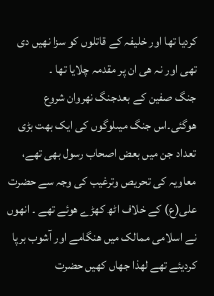کردیا تھا اور خلیفہ کے قاتلوں کو سزا نھیں دی تھی اور نہ ھی ان پر مقدمہ چلایا تھا ۔
جنگ صفین کے بعدجنگ نھروان شروع ھوگئی۔اس جنگ میںلوگوں کی ایک بھت بڑی تعداد جن میں بعض اصحاب رسول بھی تھے، معاویہ کی تحریص وترغیب کی وجہ سے حضرت علی(ع) کے خلاف اٹھ کھڑے ھوئے تھے ۔ انھوں نے اسلامی ممالک میں ھنگامے اور آشوب برپا کردیئے تھے لھذا جھاں کھیں حضرت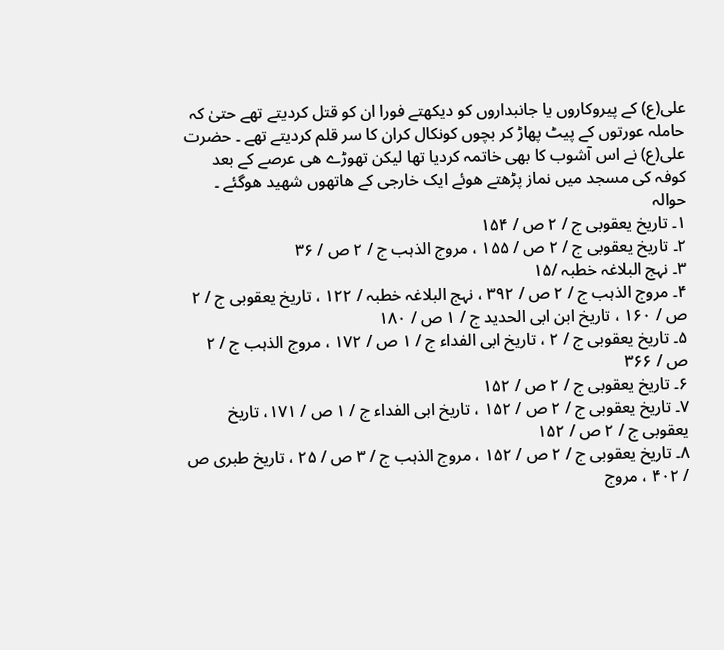علی(ع) کے پیروکاروں یا جانبداروں کو دیکھتے فورا ان کو قتل کردیتے تھے حتیٰ کہ حاملہ عورتوں کے پیٹ پھاڑ کر بچوں کونکال کران کا سر قلم کردیتے تھے ۔ حضرت علی(ع) نے اس آشوب کا بھی خاتمہ کردیا تھا لیکن تھوڑے ھی عرصے کے بعد کوفہ کی مسجد میں نماز پڑھتے ھوئے ایک خارجی کے ھاتھوں شھید ھوگئے ۔
حوالہ
۱۔ تاریخ یعقوبی ج / ۲ ص / ۱۵۴
۲۔ تاریخ یعقوبی ج / ۲ ص / ۱۵۵ ، مروج الذہب ج / ۲ ص / ۳۶
۳۔ نہج البلاغہ خطبہ /۱۵
۴۔ مروج الذہب ج / ۲ ص / ۳۹۲ ، نہج البلاغہ خطبہ / ۱۲۲ ، تاریخ یعقوبی ج / ۲ ص / ۱۶۰ ، تاریخ ابن ابی الحدید ج / ۱ ص / ۱۸۰
۵۔ تاریخ یعقوبی ج / ۲ ، تاریخ ابی الفداء ج / ۱ ص / ۱۷۲ ، مروج الذہب ج / ۲ ص / ۳۶۶
۶۔ تاریخ یعقوبی ج / ۲ ص / ۱۵۲
۷۔ تاریخ یعقوبی ج / ۲ ص / ۱۵۲ ، تاریخ ابی الفداء ج / ۱ ص / ۱۷۱، تاریخ یعقوبی ج / ۲ ص / ۱۵۲
۸۔ تاریخ یعقوبی ج / ۲ ص / ۱۵۲ ، مروج الذہب ج / ۳ ص / ۲۵ ، تاریخ طبری ص / ۴۰۲ ، مروج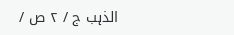الذہب ج / ۲ ص /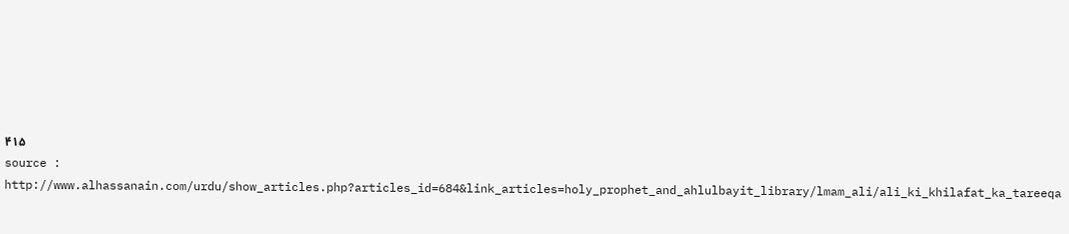۴۱۵
source : http://www.alhassanain.com/urdu/show_articles.php?articles_id=684&link_articles=holy_prophet_and_ahlulbayit_library/lmam_ali/ali_ki_khilafat_ka_tareeqa